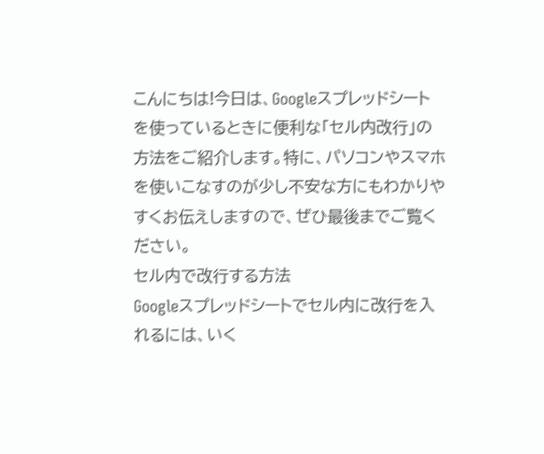こんにちは!今日は、Googleスプレッドシートを使っているときに便利な「セル内改行」の方法をご紹介します。特に、パソコンやスマホを使いこなすのが少し不安な方にもわかりやすくお伝えしますので、ぜひ最後までご覧ください。
セル内で改行する方法
Googleスプレッドシートでセル内に改行を入れるには、いく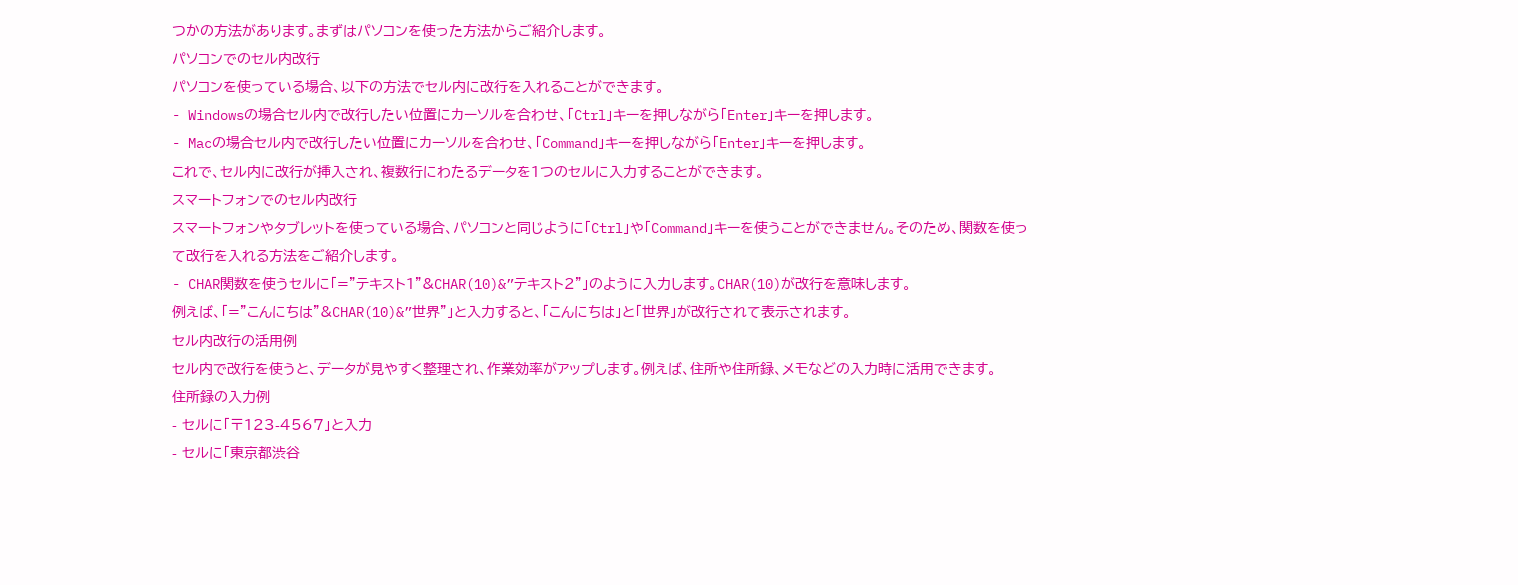つかの方法があります。まずはパソコンを使った方法からご紹介します。
パソコンでのセル内改行
パソコンを使っている場合、以下の方法でセル内に改行を入れることができます。
- Windowsの場合セル内で改行したい位置にカーソルを合わせ、「Ctrl」キーを押しながら「Enter」キーを押します。
- Macの場合セル内で改行したい位置にカーソルを合わせ、「Command」キーを押しながら「Enter」キーを押します。
これで、セル内に改行が挿入され、複数行にわたるデータを1つのセルに入力することができます。
スマートフォンでのセル内改行
スマートフォンやタブレットを使っている場合、パソコンと同じように「Ctrl」や「Command」キーを使うことができません。そのため、関数を使って改行を入れる方法をご紹介します。
- CHAR関数を使うセルに「=”テキスト1”&CHAR(10)&”テキスト2”」のように入力します。CHAR(10)が改行を意味します。
例えば、「=”こんにちは”&CHAR(10)&”世界”」と入力すると、「こんにちは」と「世界」が改行されて表示されます。
セル内改行の活用例
セル内で改行を使うと、データが見やすく整理され、作業効率がアップします。例えば、住所や住所録、メモなどの入力時に活用できます。
住所録の入力例
- セルに「〒123-4567」と入力
- セルに「東京都渋谷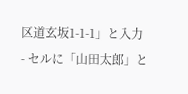区道玄坂1-1-1」と入力
- セルに「山田太郎」と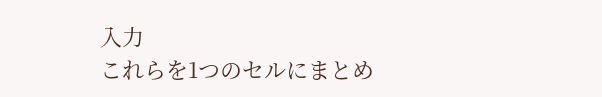入力
これらを1つのセルにまとめ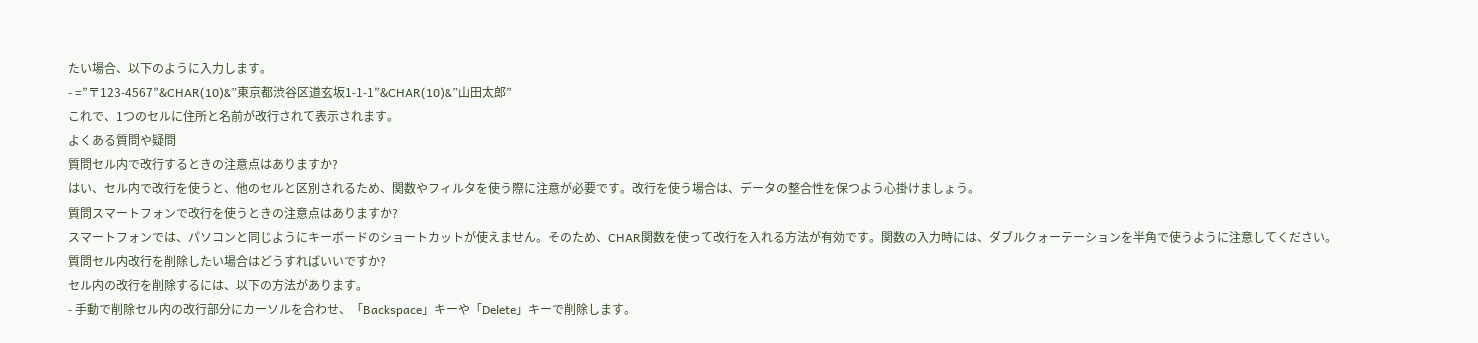たい場合、以下のように入力します。
- =”〒123-4567”&CHAR(10)&”東京都渋谷区道玄坂1-1-1”&CHAR(10)&”山田太郎”
これで、1つのセルに住所と名前が改行されて表示されます。
よくある質問や疑問
質問セル内で改行するときの注意点はありますか?
はい、セル内で改行を使うと、他のセルと区別されるため、関数やフィルタを使う際に注意が必要です。改行を使う場合は、データの整合性を保つよう心掛けましょう。
質問スマートフォンで改行を使うときの注意点はありますか?
スマートフォンでは、パソコンと同じようにキーボードのショートカットが使えません。そのため、CHAR関数を使って改行を入れる方法が有効です。関数の入力時には、ダブルクォーテーションを半角で使うように注意してください。
質問セル内改行を削除したい場合はどうすればいいですか?
セル内の改行を削除するには、以下の方法があります。
- 手動で削除セル内の改行部分にカーソルを合わせ、「Backspace」キーや「Delete」キーで削除します。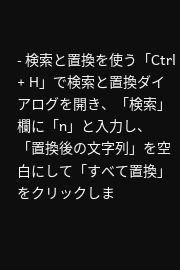- 検索と置換を使う「Ctrl + H」で検索と置換ダイアログを開き、「検索」欄に「n」と入力し、「置換後の文字列」を空白にして「すべて置換」をクリックしま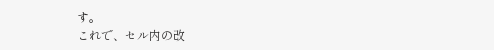す。
これで、セル内の改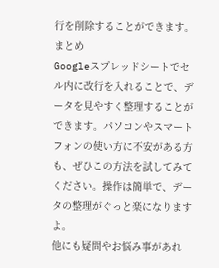行を削除することができます。
まとめ
Googleスプレッドシートでセル内に改行を入れることで、データを見やすく整理することができます。パソコンやスマートフォンの使い方に不安がある方も、ぜひこの方法を試してみてください。操作は簡単で、データの整理がぐっと楽になりますよ。
他にも疑問やお悩み事があれ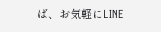ば、お気軽にLINE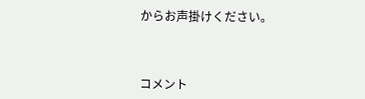からお声掛けください。



コメント